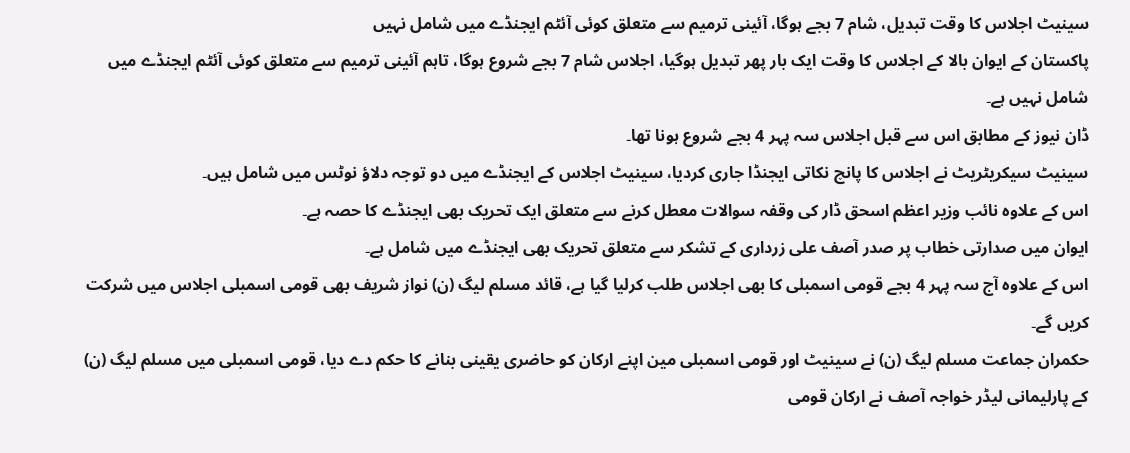سینیٹ اجلاس کا وقت تبدیل، شام 7 بجے ہوگا، آئینی ترمیم سے متعلق کوئی آئٹم ایجنڈے میں شامل نہیں
پاکستان کے ایوان بالا کے اجلاس کا وقت ایک بار پھر تبدیل ہوگیا، اجلاس شام 7 بجے شروع ہوگا، تاہم آئینی ترمیم سے متعلق کوئی آئٹم ایجنڈے میں شامل نہیں ہے۔
ڈان نیوز کے مطابق اس سے قبل اجلاس سہ پہر 4 بجے شروع ہونا تھا۔
سینیٹ سیکریٹریٹ نے اجلاس کا پانچ نکاتی ایجنڈا جاری کردیا، سینیٹ اجلاس کے ایجنڈے میں دو توجہ دلاؤ نوٹس میں شامل ہیں۔
اس کے علاوہ نائب وزیر اعظم اسحق ڈار کی وقفہ سوالات معطل کرنے سے متعلق ایک تحریک بھی ایجنڈے کا حصہ ہے۔
ایوان میں صدارتی خطاب پر صدر آصف علی زرداری کے تشکر سے متعلق تحریک بھی ایجنڈے میں شامل ہے۔
اس کے علاوہ آج سہ پہر 4 بجے قومی اسمبلی کا بھی اجلاس طلب کرلیا گیا ہے، قائد مسلم لیگ (ن) نواز شریف بھی قومی اسمبلی اجلاس میں شرکت کریں گے۔
حکمران جماعت مسلم لیگ (ن) نے سینیٹ اور قومی اسمبلی مین اپنے ارکان کو حاضری یقینی بنانے کا حکم دے دیا، قومی اسمبلی میں مسلم لیگ (ن) کے پارلیمانی لیڈر خواجہ آصف نے ارکان قومی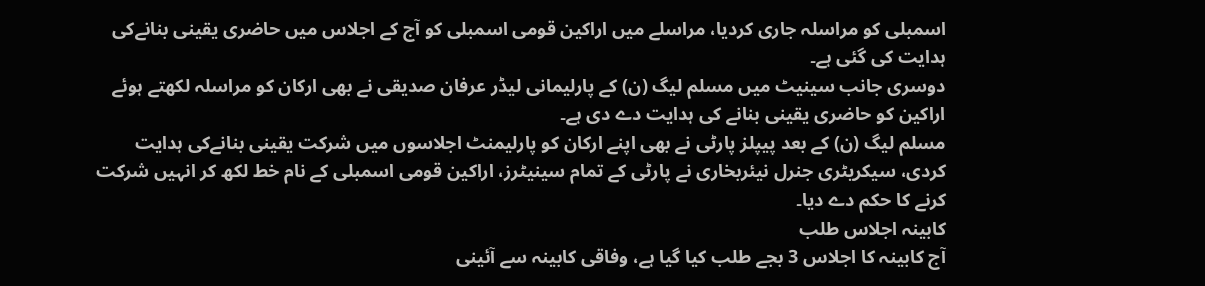اسمبلی کو مراسلہ جاری کردیا، مراسلے میں اراکین قومی اسمبلی کو آج کے اجلاس میں حاضری یقینی بنانےکی ہدایت کی گئی ہے۔
دوسری جانب سینیٹ میں مسلم لیگ (ن) کے پارلیمانی لیڈر عرفان صدیقی نے بھی ارکان کو مراسلہ لکھتے ہوئے اراکین کو حاضری یقینی بنانے کی ہدایت دے دی ہے۔
مسلم لیگ (ن) کے بعد پیپلز پارٹی نے بھی اپنے ارکان کو پارلیمنٹ اجلاسوں میں شرکت یقینی بنانےکی ہدایت کردی، سیکریٹری جنرل نیئربخاری نے پارٹی کے تمام سینیٹرز، اراکین قومی اسمبلی کے نام خط لکھ کر انہیں شرکت کرنے کا حکم دے دیا۔
کابینہ اجلاس طلب
آج کابینہ کا اجلاس 3 بجے طلب کیا گیا ہے، وفاقی کابینہ سے آئینی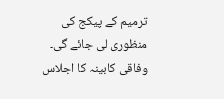ترمیم کے پیکج کی منظوری لی جائے گی۔
وفاقی کابینہ کا اجلاس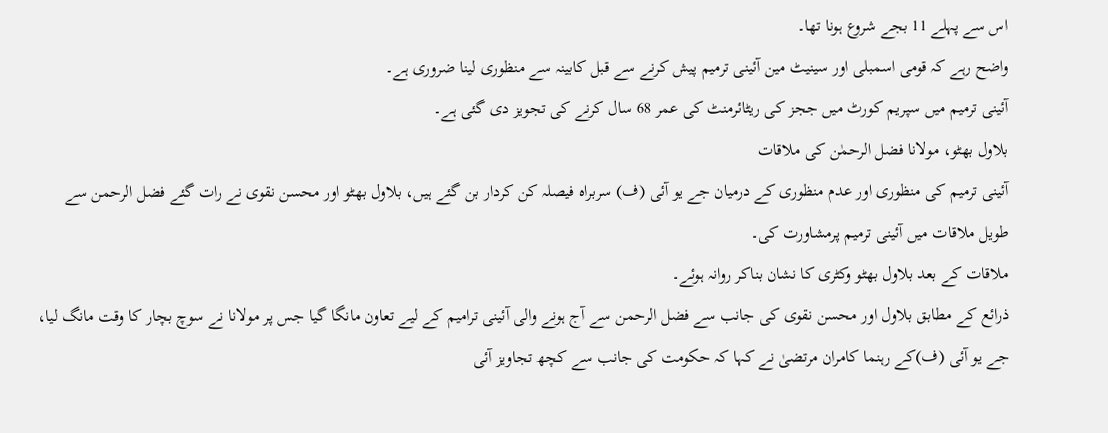اس سے پہلے 11 بجے شروع ہونا تھا۔
واضح رہے کہ قومی اسمبلی اور سینیٹ مین آئینی ترمیم پیش کرنے سے قبل کابینہ سے منظوری لینا ضروری ہے۔
آئینی ترمیم میں سپریم کورٹ میں ججز کی ریٹائرمنٹ کی عمر 68 سال کرنے کی تجویز دی گئی ہے۔
بلاول بھٹو، مولانا فضل الرحمٰن کی ملاقات
آئینی ترمیم کی منظوری اور عدم منظوری کے درمیان جے یو آئی (ف) سربراہ فیصلہ کن کردار بن گئے ہیں، بلاول بھٹو اور محسن نقوی نے رات گئے فضل الرحمن سے طویل ملاقات میں آئینی ترمیم پرمشاورت کی۔
ملاقات کے بعد بلاول بھٹو وکٹری کا نشان بناکر روانہ ہوئے۔
ذرائع کے مطابق بلاول اور محسن نقوی کی جانب سے فضل الرحمن سے آج ہونے والی آئینی ترامیم کے لیے تعاون مانگا گیا جس پر مولانا نے سوچ بچار کا وقت مانگ لیا، جے یو آئی (ف)کے رہنما کامران مرتضیٰ نے کہا کہ حکومت کی جانب سے کچھ تجاویز آئی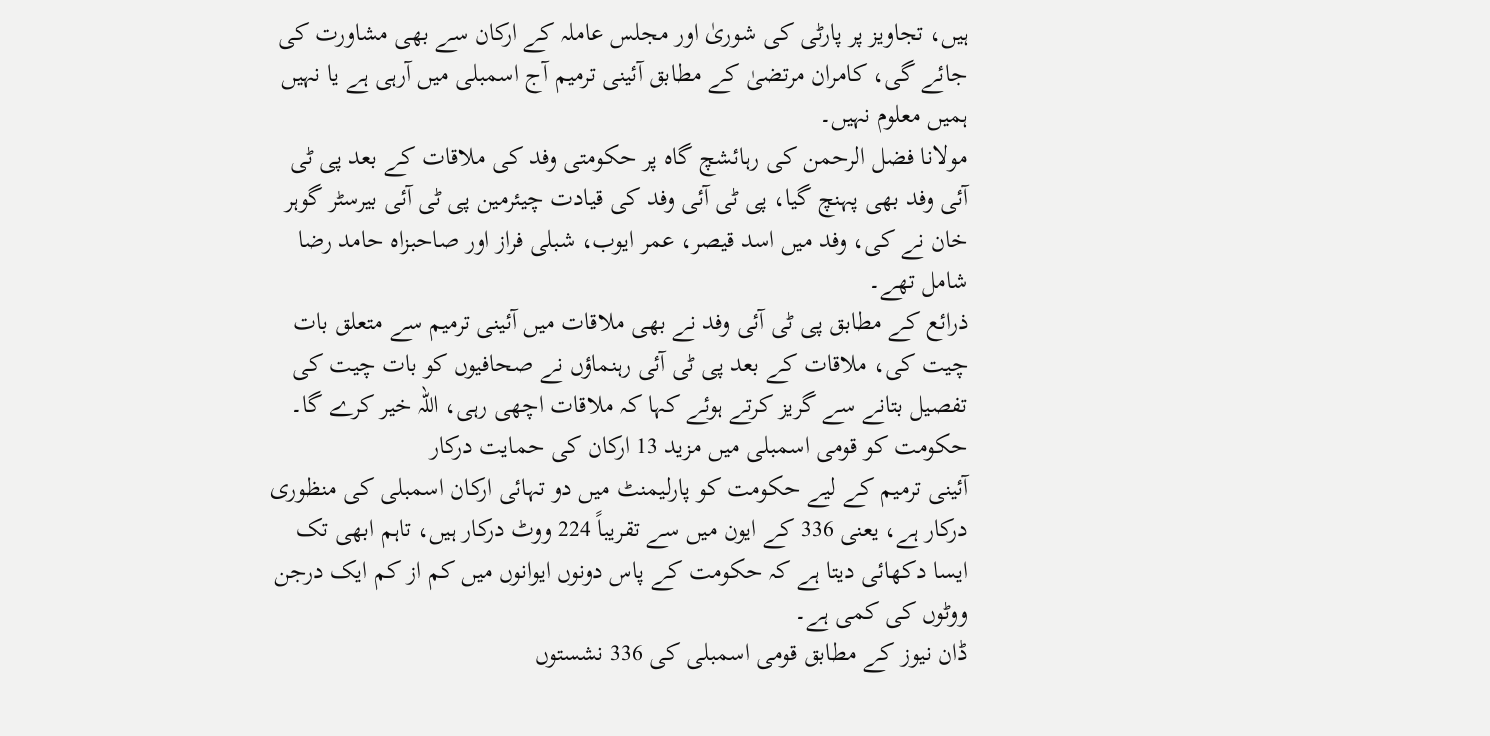ہیں، تجاویز پر پارٹی کی شوریٰ اور مجلس عاملہ کے ارکان سے بھی مشاورت کی جائے گی، کامران مرتضیٰ کے مطابق آئینی ترمیم آج اسمبلی میں آرہی ہے یا نہیں ہمیں معلوم نہیں۔
مولانا فضل الرحمن کی رہائشچ گاہ پر حکومتی وفد کی ملاقات کے بعد پی ٹی آئی وفد بھی پہنچ گیا، پی ٹی آئی وفد کی قیادت چیئرمین پی ٹی آئی بیرسٹر گوہر خان نے کی، وفد میں اسد قیصر، عمر ایوب، شبلی فراز اور صاحبزاہ حامد رضا شامل تھے۔
ذرائع کے مطابق پی ٹی آئی وفد نے بھی ملاقات میں آئینی ترمیم سے متعلق بات چیت کی، ملاقات کے بعد پی ٹی آئی رہنماؤں نے صحافیوں کو بات چیت کی تفصیل بتانے سے گریز کرتے ہوئے کہا کہ ملاقات اچھی رہی، اللہ خیر کرے گا۔
حکومت کو قومی اسمبلی میں مزید 13 ارکان کی حمایت درکار
آئینی ترمیم کے لیے حکومت کو پارلیمنٹ میں دو تہائی ارکان اسمبلی کی منظوری درکار ہے، یعنی 336 کے ایون میں سے تقریباً 224 ووٹ درکار ہیں، تاہم ابھی تک ایسا دکھائی دیتا ہے کہ حکومت کے پاس دونوں ایوانوں میں کم از کم ایک درجن ووٹوں کی کمی ہے۔
ڈان نیوز کے مطابق قومی اسمبلی کی 336 نشستوں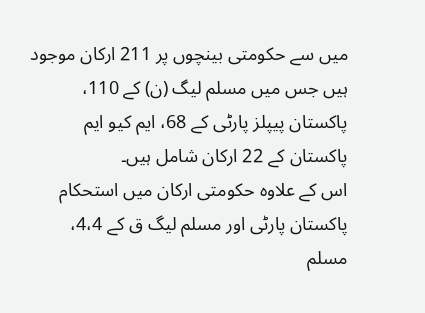میں سے حکومتی بینچوں پر 211 ارکان موجود ہیں جس میں مسلم لیگ (ن) کے 110، پاکستان پیپلز پارٹی کے 68، ایم کیو ایم پاکستان کے 22 ارکان شامل ہیں۔
اس کے علاوہ حکومتی ارکان میں استحکام پاکستان پارٹی اور مسلم لیگ ق کے 4،4، مسلم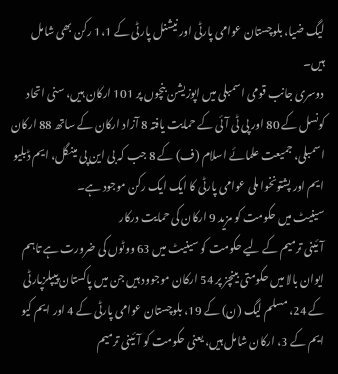لیگ ضیا، بلوچستان عوامی پارٹی اور نیشنل پارٹی کے 1،1 رکن بھی شامل ہیں۔
دوسری جانب قومی اسمبلی میں اپوزیشن بنچوں پر 101 ارکان ہیں، سنی اتحاد کونسل کے 80 اور پی ٹی آئی کے حمایت یافتہ 8 آزاد ارکان کے ساتھ 88 ارکان اسمبلی، جمیعت علمائے اسلام (ف) کے 8 جب کہ بی این پی مینگل، ایم ڈبلیو ایم اور پشتونخوا ملی عوامی پارٹی کا ایک ایک رکن موجود ہے۔
سینیٹ میں حکومت کو مزید 9 ارکان کی حمایت درکار
آئینی ترمیم کے لیے حکومت کو سینیٹ میں 63 ووٹوں کی ضرورت ہے تاہم ایوان بالا میں حکومتی بینچز پر 54 ارکان موجوود ہیں جن میں پاکستان پیپلزپارٹی کے 24، مسلم لیگ (ن) کے 19، بلوچستان عوامی پارٹی کے 4 اور ایم کیو ایم کے 3، ارکان شامل ہیں، یعنی حکومت کو آئینی ترمیم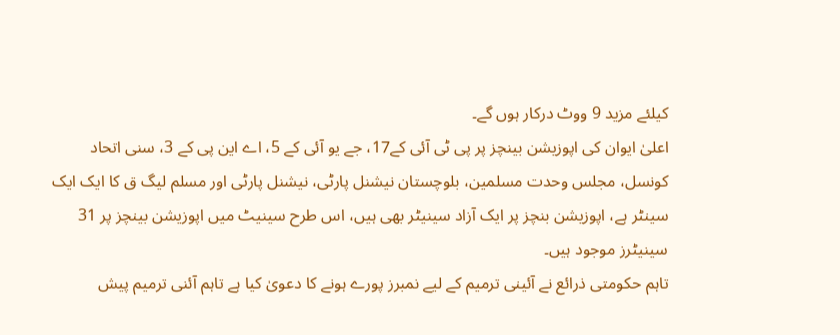کیلئے مزید 9 ووٹ درکار ہوں گے۔
اعلیٰ ایوان کی اپوزیشن بینچز پر پی ٹی آئی کے17، جے یو آئی کے 5، اے این پی کے 3، سنی اتحاد کونسل، مجلس وحدت مسلمین، بلوچستان نیشنل پارٹی، نیشنل پارٹی اور مسلم لیگ ق کا ایک ایک سینٹر ہے، اپوزیشن بنچز پر ایک آزاد سینیٹر بھی ہیں، اس طرح سینیٹ میں اپوزیشن بینچز پر 31 سینیٹرز موجود ہیں۔
تاہم حکومتی ذرائع نے آئینی ترمیم کے لیے نمبرز پورے ہونے کا دعویٰ کیا ہے تاہم آئنی ترمیم پیش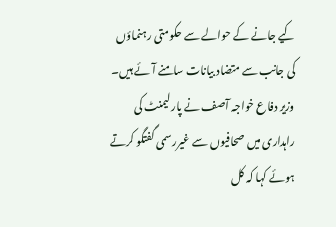کیے جانے کے حوالے سے حکومتی رہنماؤں کی جانب سے متضاد بیانات سامنے آئے ہیں۔
وزیر دفاع خواجہ آصف نے پارلیمنٹ کی راہداری میں صحافیوں سے غیررسمی گفتگو کرتے ہوئے کہا کہ کل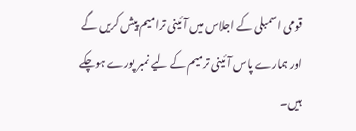قومی اسمبلی کے اجلاس میں آئینی ترامیم پیش کریں گے اور ہمارے پاس آئینی ترمیم کے لیے نمبر پورے ہوچکے ہیں۔